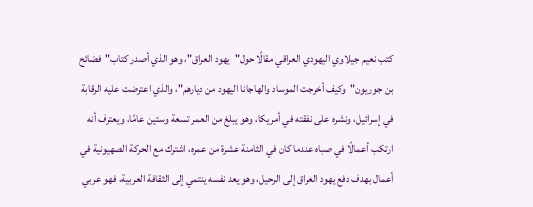كتب نعيم جيلاوي اليهودي العراقي مقالًا حول"يهود العراق"، وهو الذي أصدر كتاب"فضائح بن جوريون"وكيف أخرجت الموساد والهاجانا اليهود من ديارهم"، والذي اعترضت عليه الرقابة في إسرائيل، ونشره على نفقته في أمريكا، وهو يبلغ من العمر تسعة وستين عامًا، ويعترف أنه ارتكب أعمالًا في صباه عندما كان في الثامنة عشرة من عمره، اشترك مع الحركة الصهيونية في أعمال بهدف دفع يهود العراق إلى الرحيل، وهو يعد نفسه ينتمي إلى الثقافة العربية، فهو عربي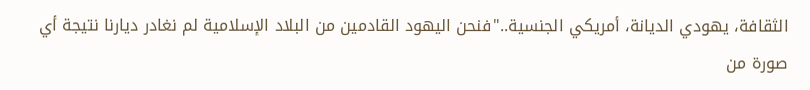الثقافة، يهودي الديانة، أمريكي الجنسية.."فنحن اليهود القادمين من البلاد الإسلامية لم نغادر ديارنا نتيجة أي صورة من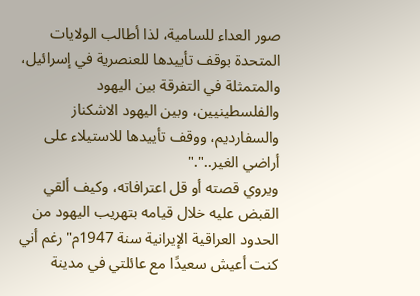صور العداء للسامية، لذا أطالب الولايات المتحدة بوقف تأييدها للعنصرية في إسرائيل، والمتمثلة في التفرقة بين اليهود والفلسطينيين، وبين اليهود الاشكناز والسفارديم، ووقف تأييدها للاستيلاء على أراضي الغير.."."
ويروي قصته أو قل اعترافاته، وكيف ألقي القبض عليه خلال قيامه بتهريب اليهود من الحدود العراقية الإيرانية سنة 1947م"رغم أني كنت أعيش سعيدًا مع عائلتي في مدينة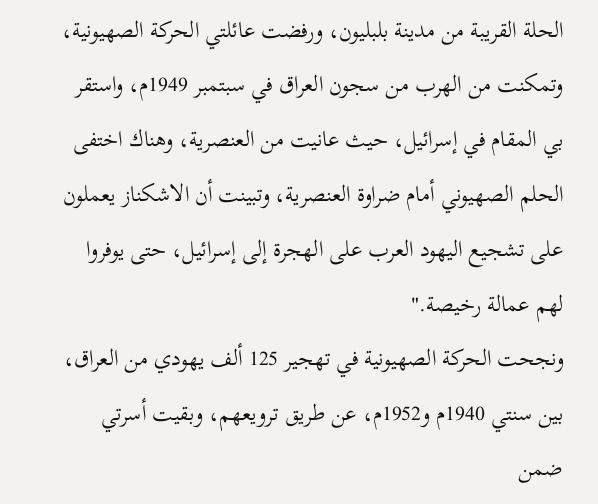الحلة القريبة من مدينة بلبليون، ورفضت عائلتي الحركة الصهيونية، وتمكنت من الهرب من سجون العراق في سبتمبر 1949م، واستقر بي المقام في إسرائيل، حيث عانيت من العنصرية، وهناك اختفى الحلم الصهيوني أمام ضراوة العنصرية، وتبينت أن الاشكناز يعملون على تشجيع اليهود العرب على الهجرة إلى إسرائيل، حتى يوفروا لهم عمالة رخيصة."
ونجحت الحركة الصهيونية في تهجير 125 ألف يهودي من العراق، بين سنتي 1940م و1952م، عن طريق ترويعهم، وبقيت أسرتي ضمن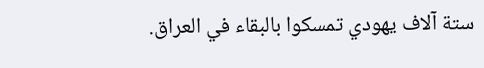ستة آلاف يهودي تمسكوا بالبقاء في العراق.